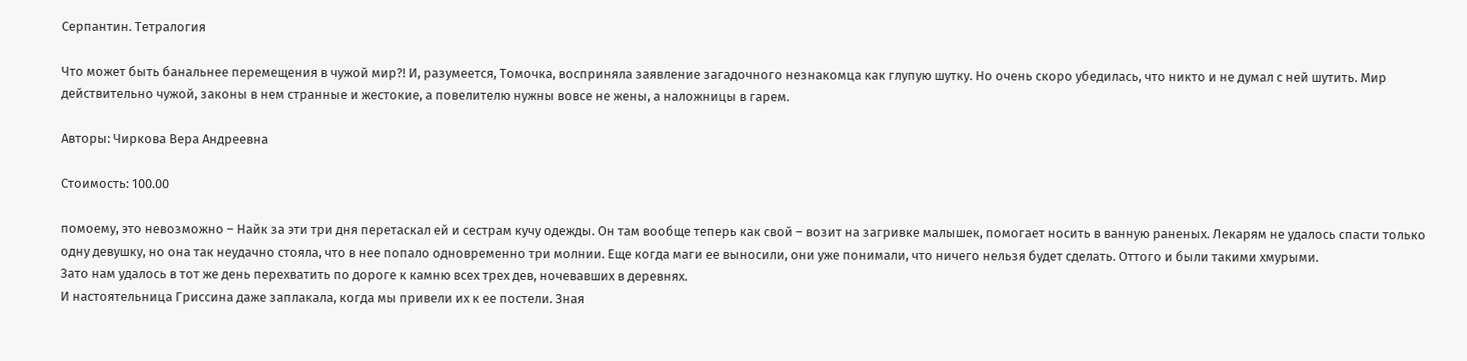Серпантин. Тетралогия

Что может быть банальнее перемещения в чужой мир?! И, разумеется, Томочка, восприняла заявление загадочного незнакомца как глупую шутку. Но очень скоро убедилась, что никто и не думал с ней шутить. Мир действительно чужой, законы в нем странные и жестокие, а повелителю нужны вовсе не жены, а наложницы в гарем.

Авторы: Чиркова Вера Андреевна

Стоимость: 100.00

помоему, это невозможно – Найк за эти три дня перетаскал ей и сестрам кучу одежды. Он там вообще теперь как свой – возит на загривке малышек, помогает носить в ванную раненых. Лекарям не удалось спасти только одну девушку, но она так неудачно стояла, что в нее попало одновременно три молнии. Еще когда маги ее выносили, они уже понимали, что ничего нельзя будет сделать. Оттого и были такими хмурыми.
Зато нам удалось в тот же день перехватить по дороге к камню всех трех дев, ночевавших в деревнях.
И настоятельница Гриссина даже заплакала, когда мы привели их к ее постели. Зная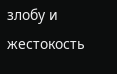злобу и жестокость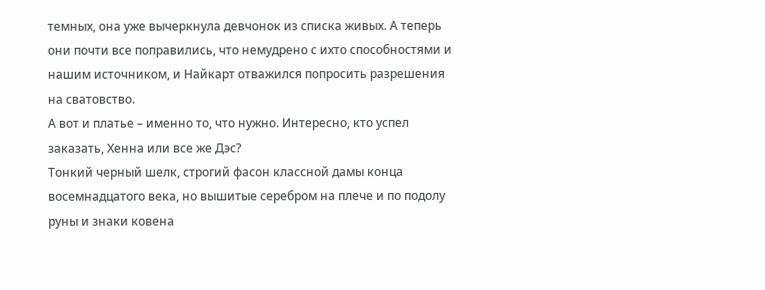темных, она уже вычеркнула девчонок из списка живых. А теперь они почти все поправились, что немудрено с ихто способностями и нашим источником, и Найкарт отважился попросить разрешения на сватовство.
А вот и платье – именно то, что нужно. Интересно, кто успел заказать, Хенна или все же Дэс?
Тонкий черный шелк, строгий фасон классной дамы конца восемнадцатого века, но вышитые серебром на плече и по подолу руны и знаки ковена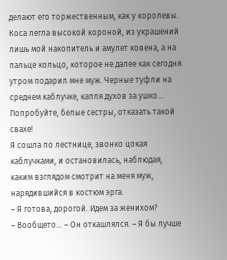делают его торжественным, как у королевы. Коса легла высокой короной, из украшений лишь мой накопитель и амулет ковена, а на пальце кольцо, которое не далее как сегодня утром подарил мне муж. Черные туфли на среднем каблучке, капля духов за ушко… Попробуйте, белые сестры, отказать такой свахе!
Я сошла по лестнице, звонко цокая каблучками, и остановилась, наблюдая, каким взглядом смотрит на меня муж, нарядившийся в костюм эрга.
– Я готова, дорогой. Идем за женихом?
– Вообщето… – Он откашлялся. – Я бы лучше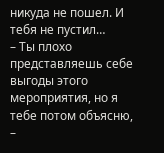никуда не пошел. И тебя не пустил…
– Ты плохо представляешь себе выгоды этого мероприятия, но я тебе потом объясню, –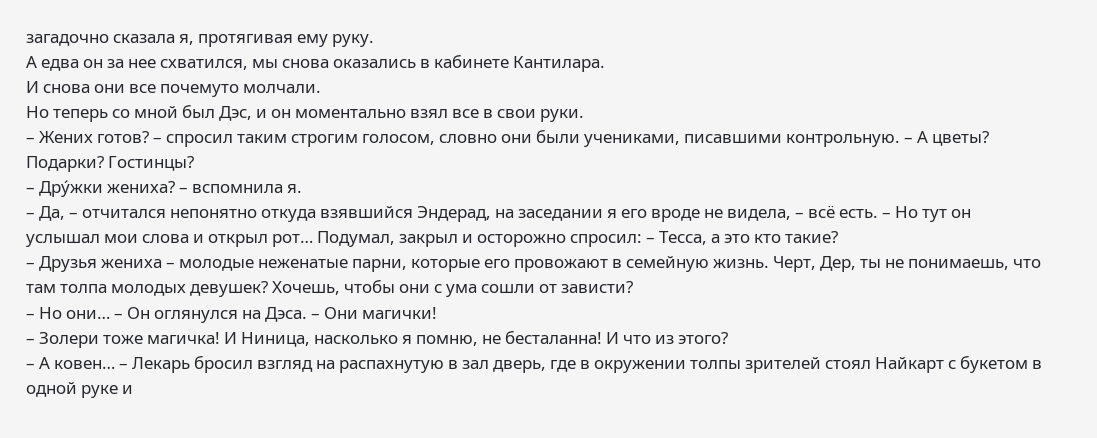загадочно сказала я, протягивая ему руку.
А едва он за нее схватился, мы снова оказались в кабинете Кантилара.
И снова они все почемуто молчали.
Но теперь со мной был Дэс, и он моментально взял все в свои руки.
– Жених готов? – спросил таким строгим голосом, словно они были учениками, писавшими контрольную. – А цветы? Подарки? Гостинцы?
– Дру́жки жениха? – вспомнила я.
– Да, – отчитался непонятно откуда взявшийся Эндерад, на заседании я его вроде не видела, – всё есть. – Но тут он услышал мои слова и открыл рот… Подумал, закрыл и осторожно спросил: – Тесса, а это кто такие?
– Друзья жениха – молодые неженатые парни, которые его провожают в семейную жизнь. Черт, Дер, ты не понимаешь, что там толпа молодых девушек? Хочешь, чтобы они с ума сошли от зависти?
– Но они… – Он оглянулся на Дэса. – Они магички!
– Золери тоже магичка! И Ниница, насколько я помню, не бесталанна! И что из этого?
– А ковен… – Лекарь бросил взгляд на распахнутую в зал дверь, где в окружении толпы зрителей стоял Найкарт с букетом в одной руке и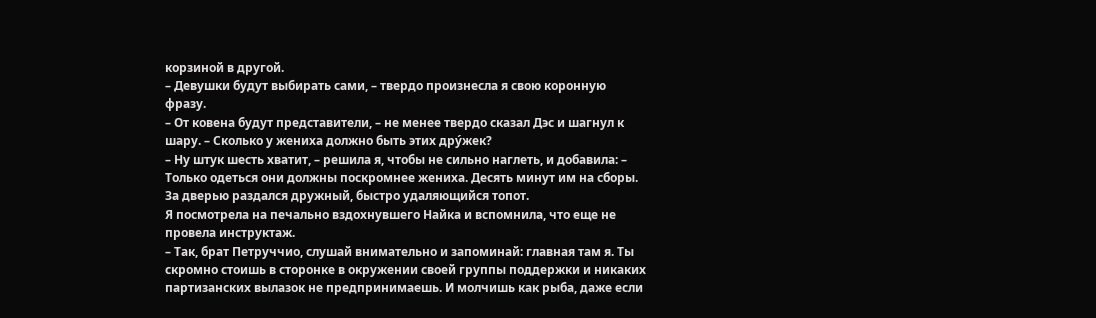корзиной в другой.
– Девушки будут выбирать сами, – твердо произнесла я свою коронную фразу.
– От ковена будут представители, – не менее твердо сказал Дэс и шагнул к шару. – Сколько у жениха должно быть этих дру́жек?
– Ну штук шесть хватит, – решила я, чтобы не сильно наглеть, и добавила: – Только одеться они должны поскромнее жениха. Десять минут им на сборы.
За дверью раздался дружный, быстро удаляющийся топот.
Я посмотрела на печально вздохнувшего Найка и вспомнила, что еще не провела инструктаж.
– Так, брат Петруччио, слушай внимательно и запоминай: главная там я. Ты скромно стоишь в сторонке в окружении своей группы поддержки и никаких партизанских вылазок не предпринимаешь. И молчишь как рыба, даже если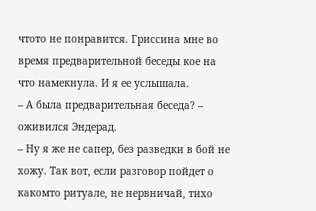чтото не понравится. Гриссина мне во время предварительной беседы кое на что намекнула. И я ее услышала.
– А была предварительная беседа? – оживился Эндерад.
– Ну я же не сапер, без разведки в бой не хожу. Так вот, если разговор пойдет о какомто ритуале, не нервничай, тихо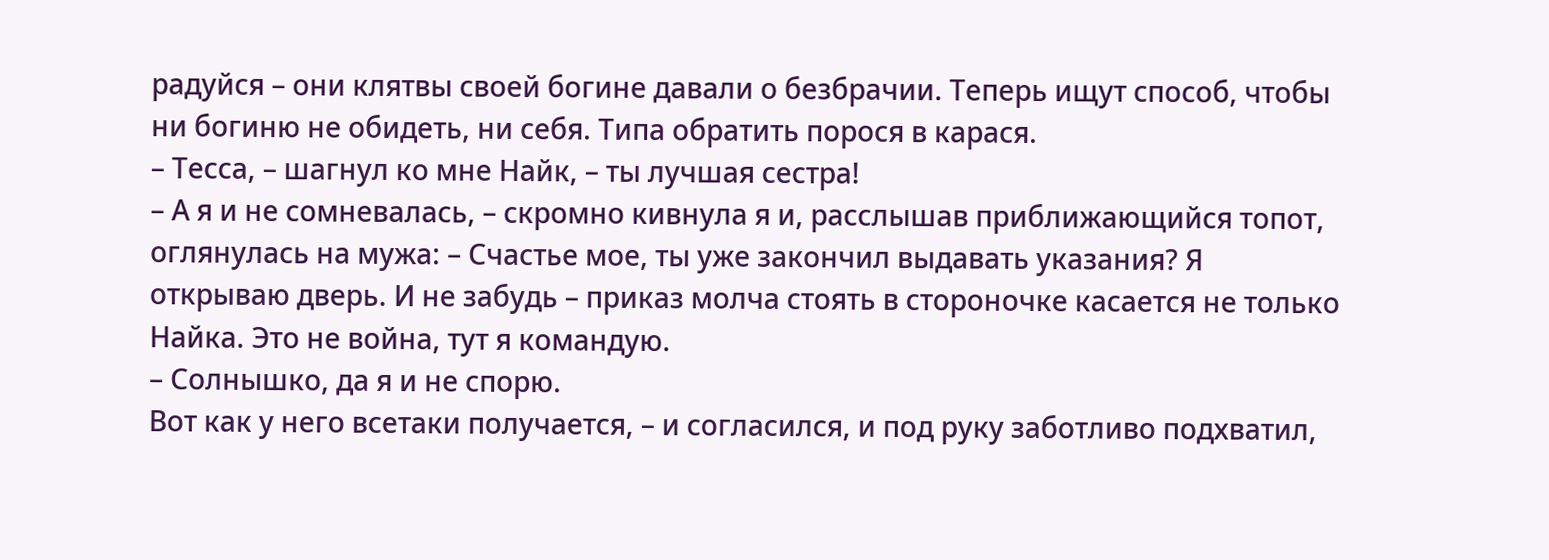радуйся – они клятвы своей богине давали о безбрачии. Теперь ищут способ, чтобы ни богиню не обидеть, ни себя. Типа обратить порося в карася.
– Тесса, – шагнул ко мне Найк, – ты лучшая сестра!
– А я и не сомневалась, – скромно кивнула я и, расслышав приближающийся топот, оглянулась на мужа: – Счастье мое, ты уже закончил выдавать указания? Я открываю дверь. И не забудь – приказ молча стоять в стороночке касается не только Найка. Это не война, тут я командую.
– Солнышко, да я и не спорю.
Вот как у него всетаки получается, – и согласился, и под руку заботливо подхватил,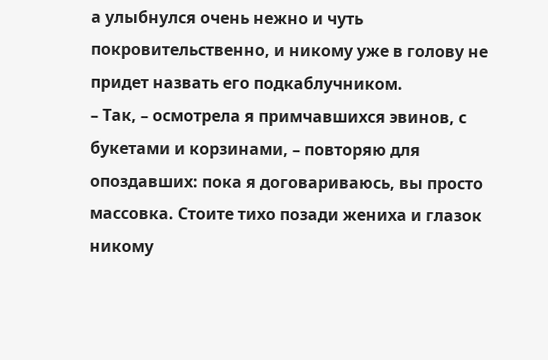а улыбнулся очень нежно и чуть покровительственно, и никому уже в голову не придет назвать его подкаблучником.
– Так, – осмотрела я примчавшихся эвинов, с букетами и корзинами, – повторяю для опоздавших: пока я договариваюсь, вы просто массовка. Стоите тихо позади жениха и глазок никому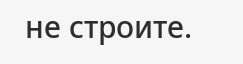не строите.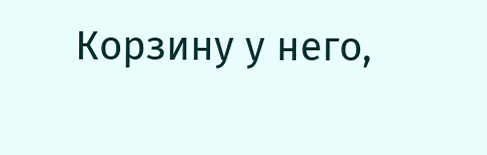Корзину у него,